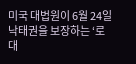미국 대법원이 6월 24일 낙태권을 보장하는 ‘로 대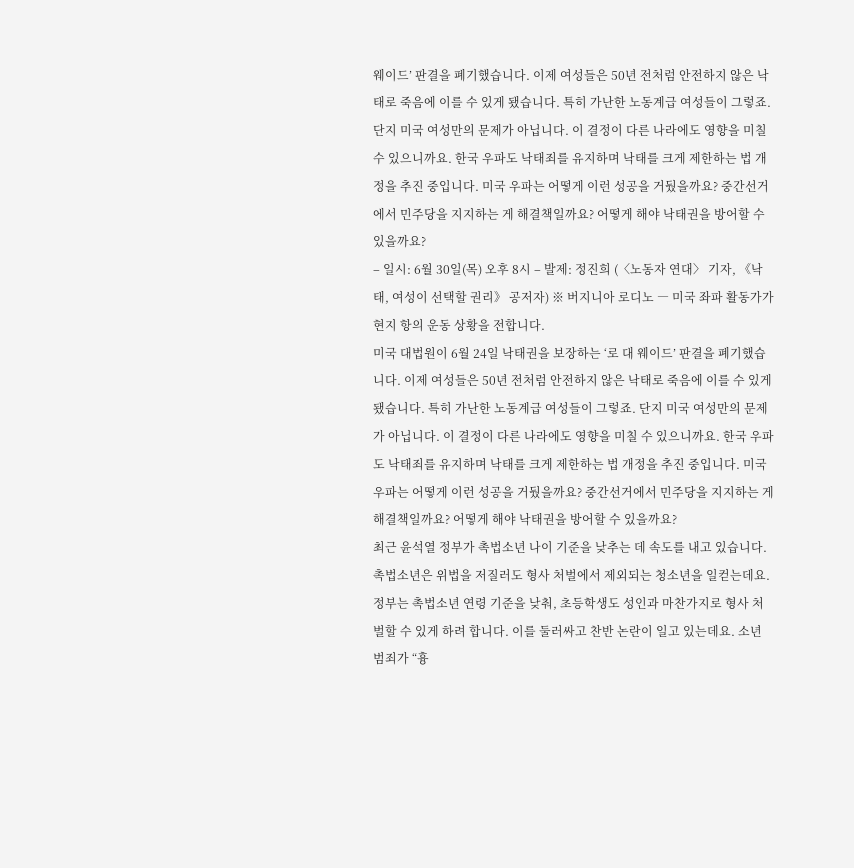웨이드’ 판결을 폐기했습니다. 이제 여성들은 50년 전처럼 안전하지 않은 낙태로 죽음에 이를 수 있게 됐습니다. 특히 가난한 노동계급 여성들이 그렇죠. 단지 미국 여성만의 문제가 아닙니다. 이 결정이 다른 나라에도 영향을 미칠 수 있으니까요. 한국 우파도 낙태죄를 유지하며 낙태를 크게 제한하는 법 개정을 추진 중입니다. 미국 우파는 어떻게 이런 성공을 거뒀을까요? 중간선거에서 민주당을 지지하는 게 해결책일까요? 어떻게 해야 낙태권을 방어할 수 있을까요?
– 일시: 6월 30일(목) 오후 8시 – 발제: 정진희 (〈노동자 연대〉 기자, 《낙태, 여성이 선택할 권리》 공저자) ※ 버지니아 로디노 ― 미국 좌파 활동가가 현지 항의 운동 상황을 전합니다.
미국 대법원이 6월 24일 낙태권을 보장하는 ‘로 대 웨이드’ 판결을 폐기했습니다. 이제 여성들은 50년 전처럼 안전하지 않은 낙태로 죽음에 이를 수 있게 됐습니다. 특히 가난한 노동계급 여성들이 그렇죠. 단지 미국 여성만의 문제가 아닙니다. 이 결정이 다른 나라에도 영향을 미칠 수 있으니까요. 한국 우파도 낙태죄를 유지하며 낙태를 크게 제한하는 법 개정을 추진 중입니다. 미국 우파는 어떻게 이런 성공을 거뒀을까요? 중간선거에서 민주당을 지지하는 게 해결책일까요? 어떻게 해야 낙태권을 방어할 수 있을까요?
최근 윤석열 정부가 촉법소년 나이 기준을 낮추는 데 속도를 내고 있습니다. 촉법소년은 위법을 저질러도 형사 처벌에서 제외되는 청소년을 일컫는데요. 정부는 촉법소년 연령 기준을 낮춰, 초등학생도 성인과 마찬가지로 형사 처벌할 수 있게 하려 합니다. 이를 둘러싸고 찬반 논란이 일고 있는데요. 소년 범죄가 “흉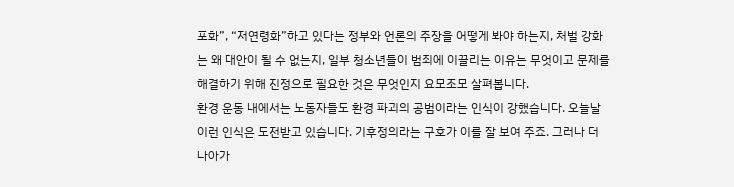포화”, “저연령화”하고 있다는 정부와 언론의 주장을 어떻게 봐야 하는지, 처벌 강화는 왜 대안이 될 수 없는지, 일부 청소년들이 범죄에 이끌리는 이유는 무엇이고 문제를 해결하기 위해 진정으로 필요한 것은 무엇인지 요모조모 살펴봅니다.
환경 운동 내에서는 노동자들도 환경 파괴의 공범이라는 인식이 강했습니다. 오늘날 이런 인식은 도전받고 있습니다. 기후정의라는 구호가 이를 잘 보여 주죠. 그러나 더 나아가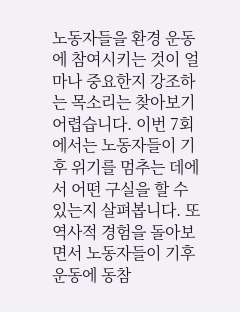노동자들을 환경 운동에 참여시키는 것이 얼마나 중요한지 강조하는 목소리는 찾아보기 어렵습니다. 이번 7회에서는 노동자들이 기후 위기를 멈추는 데에서 어떤 구실을 할 수 있는지 살펴봅니다. 또 역사적 경험을 돌아보면서 노동자들이 기후 운동에 동참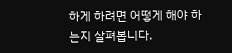하게 하려면 어떻게 해야 하는지 살펴봅니다.